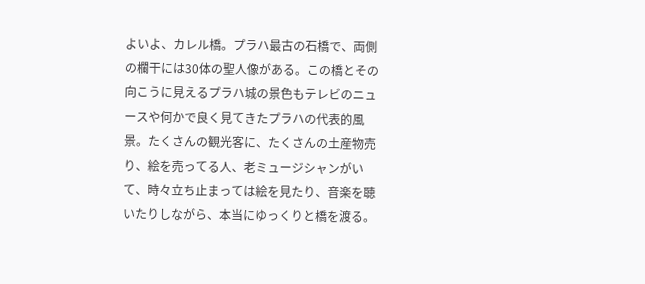よいよ、カレル橋。プラハ最古の石橋で、両側の欄干には30体の聖人像がある。この橋とその向こうに見えるプラハ城の景色もテレビのニュースや何かで良く見てきたプラハの代表的風景。たくさんの観光客に、たくさんの土産物売り、絵を売ってる人、老ミュージシャンがいて、時々立ち止まっては絵を見たり、音楽を聴いたりしながら、本当にゆっくりと橋を渡る。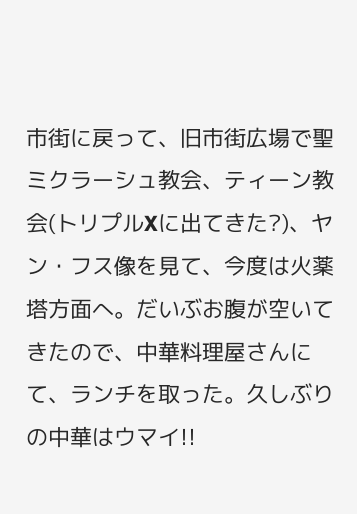市街に戻って、旧市街広場で聖ミクラーシュ教会、ティーン教会(トリプルXに出てきた?)、ヤン・フス像を見て、今度は火薬塔方面へ。だいぶお腹が空いてきたので、中華料理屋さんにて、ランチを取った。久しぶりの中華はウマイ!!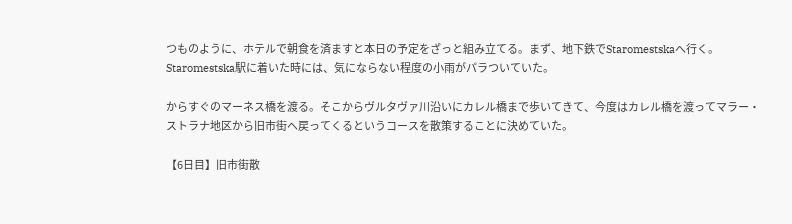つものように、ホテルで朝食を済ますと本日の予定をざっと組み立てる。まず、地下鉄でStaromestskaへ行く。 Staromestska駅に着いた時には、気にならない程度の小雨がパラついていた。

からすぐのマーネス橋を渡る。そこからヴルタヴァ川沿いにカレル橋まで歩いてきて、今度はカレル橋を渡ってマラー・ストラナ地区から旧市街へ戻ってくるというコースを散策することに決めていた。

【6日目】旧市街散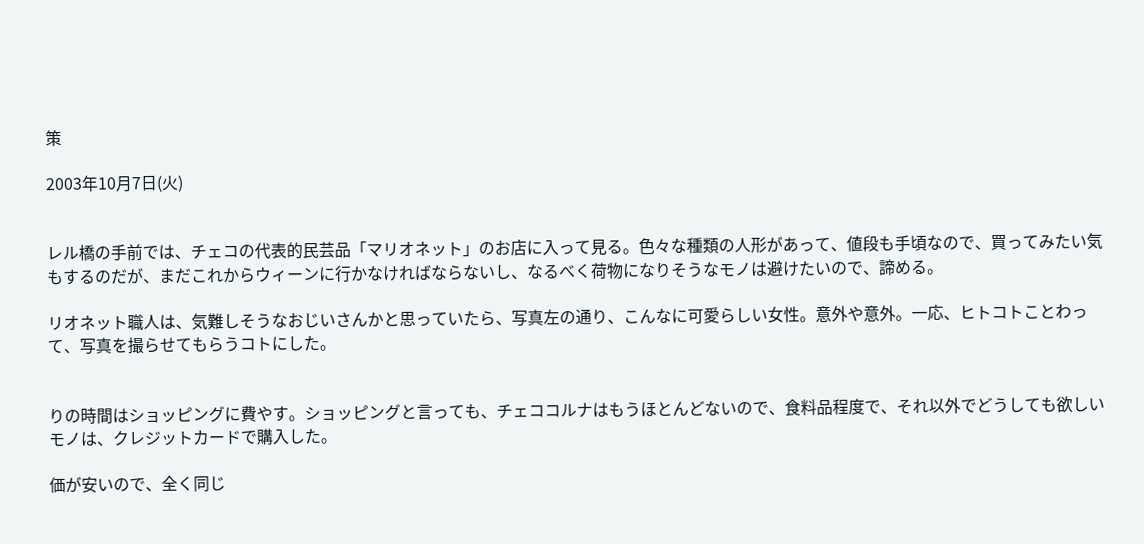策

2003年10月7日(火)


レル橋の手前では、チェコの代表的民芸品「マリオネット」のお店に入って見る。色々な種類の人形があって、値段も手頃なので、買ってみたい気もするのだが、まだこれからウィーンに行かなければならないし、なるべく荷物になりそうなモノは避けたいので、諦める。

リオネット職人は、気難しそうなおじいさんかと思っていたら、写真左の通り、こんなに可愛らしい女性。意外や意外。一応、ヒトコトことわって、写真を撮らせてもらうコトにした。


りの時間はショッピングに費やす。ショッピングと言っても、チェココルナはもうほとんどないので、食料品程度で、それ以外でどうしても欲しいモノは、クレジットカードで購入した。

価が安いので、全く同じ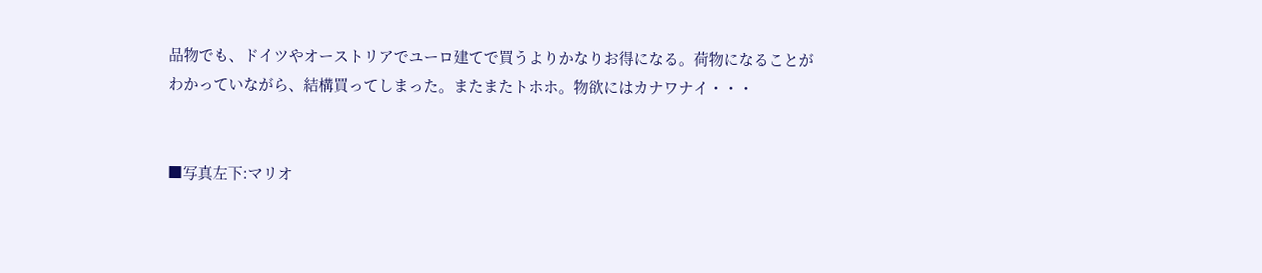品物でも、ドイツやオーストリアでユーロ建てで買うよりかなりお得になる。荷物になることがわかっていながら、結構買ってしまった。またまたトホホ。物欲にはカナワナイ・・・


■写真左下:マリオ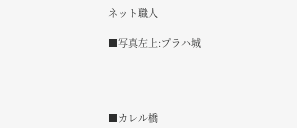ネット職人

■写真左上:プラハ城




■カレル橋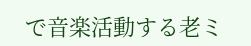で音楽活動する老ミ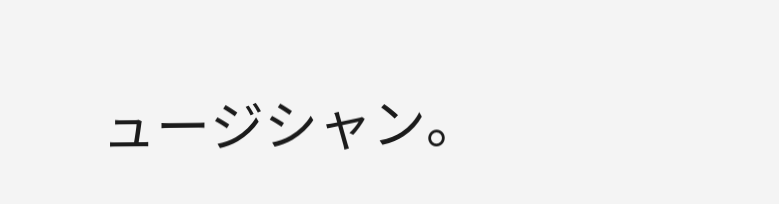ュージシャン。